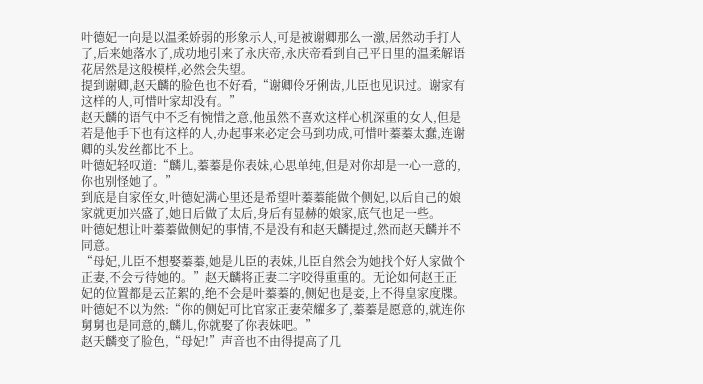叶德妃一向是以温柔娇弱的形象示人,可是被谢卿那么一激,居然动手打人了,后来她落水了,成功地引来了永庆帝,永庆帝看到自己平日里的温柔解语花居然是这般模样,必然会失望。
提到谢卿,赵天麟的脸色也不好看,“谢卿伶牙俐齿,儿臣也见识过。谢家有这样的人,可惜叶家却没有。”
赵天麟的语气中不乏有惋惜之意,他虽然不喜欢这样心机深重的女人,但是若是他手下也有这样的人,办起事来必定会马到功成,可惜叶蓁蓁太蠢,连谢卿的头发丝都比不上。
叶德妃轻叹道:“麟儿,蓁蓁是你表妹,心思单纯,但是对你却是一心一意的,你也别怪她了。”
到底是自家侄女,叶德妃满心里还是希望叶蓁蓁能做个侧妃,以后自己的娘家就更加兴盛了,她日后做了太后,身后有显赫的娘家,底气也足一些。
叶德妃想让叶蓁蓁做侧妃的事情,不是没有和赵天麟提过,然而赵天麟并不同意。
“母妃,儿臣不想娶蓁蓁,她是儿臣的表妹,儿臣自然会为她找个好人家做个正妻,不会亏待她的。”赵天麟将正妻二字咬得重重的。无论如何赵王正妃的位置都是云芷絮的,绝不会是叶蓁蓁的,侧妃也是妾,上不得皇家度牒。
叶德妃不以为然:“你的侧妃可比官家正妻荣耀多了,蓁蓁是愿意的,就连你舅舅也是同意的,麟儿,你就娶了你表妹吧。”
赵天麟变了脸色,“母妃!”声音也不由得提高了几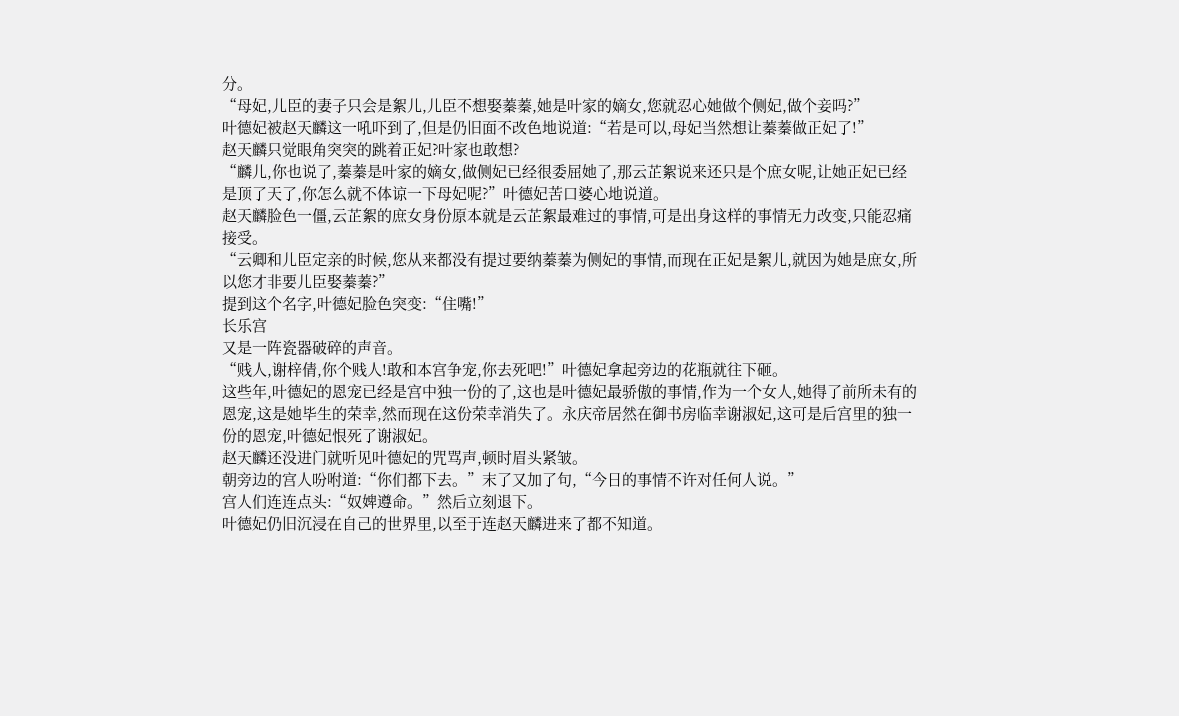分。
“母妃,儿臣的妻子只会是絮儿,儿臣不想娶蓁蓁,她是叶家的嫡女,您就忍心她做个侧妃,做个妾吗?”
叶德妃被赵天麟这一吼吓到了,但是仍旧面不改色地说道:“若是可以,母妃当然想让蓁蓁做正妃了!”
赵天麟只觉眼角突突的跳着正妃?叶家也敢想?
“麟儿,你也说了,蓁蓁是叶家的嫡女,做侧妃已经很委屈她了,那云芷絮说来还只是个庶女呢,让她正妃已经是顶了天了,你怎么就不体谅一下母妃呢?”叶德妃苦口婆心地说道。
赵天麟脸色一僵,云芷絮的庶女身份原本就是云芷絮最难过的事情,可是出身这样的事情无力改变,只能忍痛接受。
“云卿和儿臣定亲的时候,您从来都没有提过要纳蓁蓁为侧妃的事情,而现在正妃是絮儿,就因为她是庶女,所以您才非要儿臣娶蓁蓁?”
提到这个名字,叶德妃脸色突变:“住嘴!”
长乐宫
又是一阵瓷器破碎的声音。
“贱人,谢梓倩,你个贱人!敢和本宫争宠,你去死吧!”叶德妃拿起旁边的花瓶就往下砸。
这些年,叶德妃的恩宠已经是宫中独一份的了,这也是叶德妃最骄傲的事情,作为一个女人,她得了前所未有的恩宠,这是她毕生的荣幸,然而现在这份荣幸消失了。永庆帝居然在御书房临幸谢淑妃,这可是后宫里的独一份的恩宠,叶德妃恨死了谢淑妃。
赵天麟还没进门就听见叶德妃的咒骂声,顿时眉头紧皱。
朝旁边的宫人吩咐道:“你们都下去。”末了又加了句,“今日的事情不许对任何人说。”
宫人们连连点头:“奴婢遵命。”然后立刻退下。
叶德妃仍旧沉浸在自己的世界里,以至于连赵天麟进来了都不知道。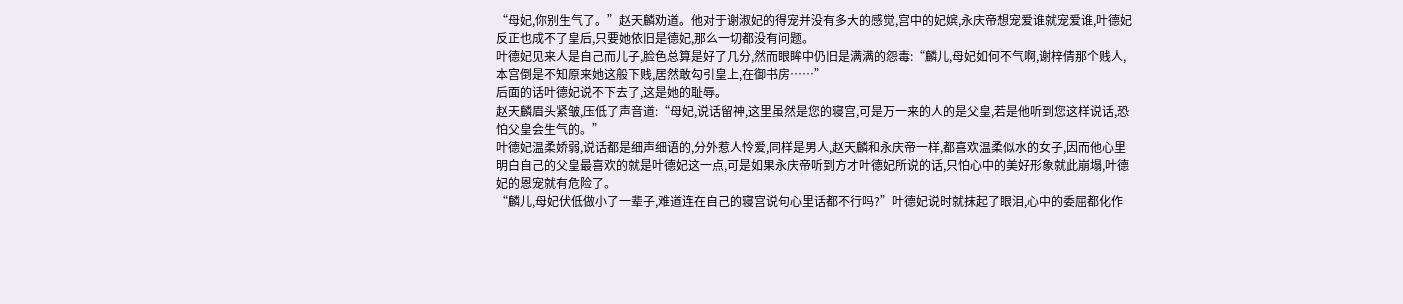“母妃,你别生气了。”赵天麟劝道。他对于谢淑妃的得宠并没有多大的感觉,宫中的妃嫔,永庆帝想宠爱谁就宠爱谁,叶德妃反正也成不了皇后,只要她依旧是德妃,那么一切都没有问题。
叶德妃见来人是自己而儿子,脸色总算是好了几分,然而眼眸中仍旧是满满的怨毒:“麟儿,母妃如何不气啊,谢梓倩那个贱人,本宫倒是不知原来她这般下贱,居然敢勾引皇上,在御书房……”
后面的话叶德妃说不下去了,这是她的耻辱。
赵天麟眉头紧皱,压低了声音道:“母妃,说话留神,这里虽然是您的寝宫,可是万一来的人的是父皇,若是他听到您这样说话,恐怕父皇会生气的。”
叶德妃温柔娇弱,说话都是细声细语的,分外惹人怜爱,同样是男人,赵天麟和永庆帝一样,都喜欢温柔似水的女子,因而他心里明白自己的父皇最喜欢的就是叶德妃这一点,可是如果永庆帝听到方才叶德妃所说的话,只怕心中的美好形象就此崩塌,叶德妃的恩宠就有危险了。
“麟儿,母妃伏低做小了一辈子,难道连在自己的寝宫说句心里话都不行吗?”叶德妃说时就抹起了眼泪,心中的委屈都化作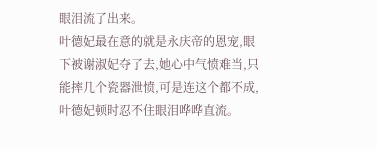眼泪流了出来。
叶德妃最在意的就是永庆帝的恩宠,眼下被谢淑妃夺了去,她心中气愤难当,只能摔几个瓷器泄愤,可是连这个都不成,叶德妃顿时忍不住眼泪哗哗直流。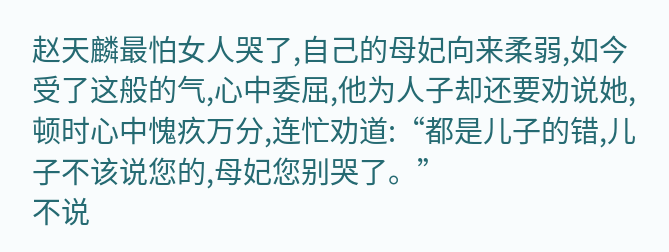赵天麟最怕女人哭了,自己的母妃向来柔弱,如今受了这般的气,心中委屈,他为人子却还要劝说她,顿时心中愧疚万分,连忙劝道:“都是儿子的错,儿子不该说您的,母妃您别哭了。”
不说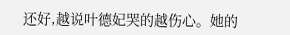还好,越说叶德妃哭的越伤心。她的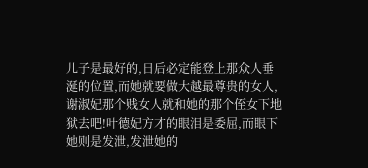儿子是最好的,日后必定能登上那众人垂涎的位置,而她就要做大越最尊贵的女人,谢淑妃那个贱女人就和她的那个侄女下地狱去吧!叶德妃方才的眼泪是委屈,而眼下她则是发泄,发泄她的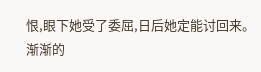恨,眼下她受了委屈,日后她定能讨回来。
渐渐的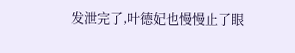发泄完了,叶德妃也慢慢止了眼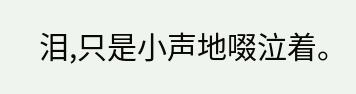泪,只是小声地啜泣着。